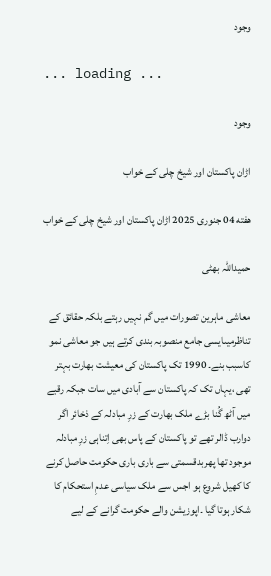وجود

... loading ...

وجود

اڑان پاکستان اور شیخ چلی کے خواب

هفته 04 جنوری 2025 اڑان پاکستان اور شیخ چلی کے خواب

حمیداللہ بھٹی

معاشی ماہرین تصورات میں گم نہیں رہتے بلکہ حقائق کے تناظرمیںایسی جامع منصوبہ بندی کرتے ہیں جو معاشی نمو کاسبب بنے۔ 1990 تک پاکستان کی معیشت بھارت بہتر تھی ،یہاں تک کہ پاکستان سے آبادی میں سات جبکہ رقبے میں آٹھ گُنا بڑے ملک بھارت کے زرِ مبادلہ کے ذخائر اگر دوارب ڈالر تھے تو پاکستان کے پاس بھی اِتناہی زرِ مبادلہ موجود تھا پھربدقسمتی سے باری باری حکومت حاصل کرنے کا کھیل شروع ہو اجس سے ملک سیاسی عدمِ استحکام کا شکار ہوتا گیا ۔اپوزیشن والے حکومت گرانے کے لیے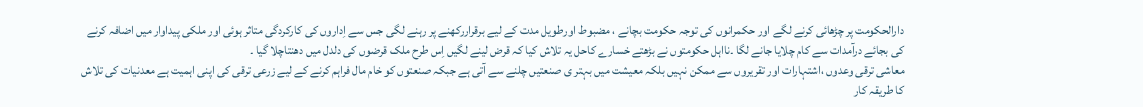دارالحکومت پر چڑھائی کرنے لگے اور حکمرانوں کی توجہ حکومت بچانے ، مضبوط اورطویل مدت کے لیے برقراررکھنے پر رہنے لگی جس سے اِداروں کی کارکردگی متاثر ہوئی اور ملکی پیداوار میں اضافہ کرنے کی بجائے درآمدات سے کام چلایا جانے لگا ۔نااہل حکومتوں نے بڑھتے خسارے کاحل یہ تلاش کیا کہ قرض لینے لگیں اِس طرح ملک قرضوں کی دلدل میں دھنتاچلا گیا ۔
معاشی ترقی وعدوں ،اشتہارات اور تقریروں سے ممکن نہیں بلکہ معیشت میں بہتر ی صنعتیں چلنے سے آتی ہے جبکہ صنعتوں کو خام مال فراہم کرنے کے لیے زرعی ترقی کی اپنی اہمیت ہے معدنیات کی تلاش کا طریقہ کار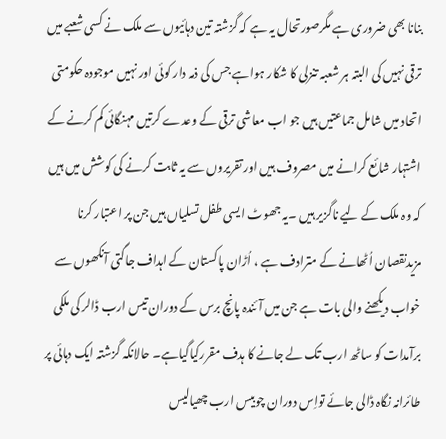بنانا بھی ضروری ہے مگرصورتحال یہ ہے کہ گزشتہ تین دہائیوں سے ملک نے کسی شعبے میں ترقی نہیں کی البتہ ہر شعبہ تنزلی کا شکار ہواہے جس کی ذمہ دار کوئی اور نہیں موجودہ حکومتی اتحاد میں شامل جماعتیں ہیں جو اب معاشی ترقی کے وعدے کرتیں مہنگائی کم کرنے کے اشتہار شائع کرانے میں مصروف ہیں اور تقریروں سے یہ ثابت کرنے کی کوشش میں ہیں کہ وہ ملک کے لیے ناگزیر ہیں ۔یہ جھوٹ ایسی طفل تسلیاں ہیں جن پر اعتبار کرنا مزیدنقصان اُٹھانے کے مترادف ہے ، اُڑان پاکستان کے اہداف جاگتی آنکھوں سے خواب دیکھنے والی بات ہے جن میں آئندہ پانچ برس کے دوران تیس ارب ڈالر کی ملکی برآمدات کو ساٹھ ارب تک لے جانے کا ہدف مقررکیاگیاہے۔ حالانکہ گزشتہ ایک دہائی پر طائرانہ نگاہ ڈالی جائے تواِس دوران چوبیس ارب چھیالیس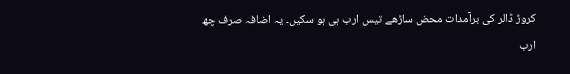کروڑ ڈالر کی برآمدات محض ساڑھے تیس ارب ہی ہو سکیں۔ یہ اضافہ صرف چھ ارب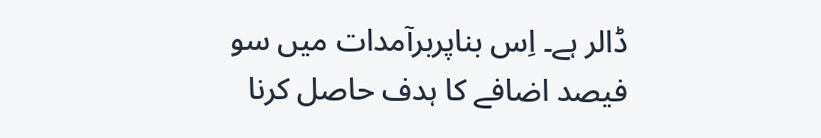ڈالر ہے۔ اِس بناپربرآمدات میں سو فیصد اضافے کا ہدف حاصل کرنا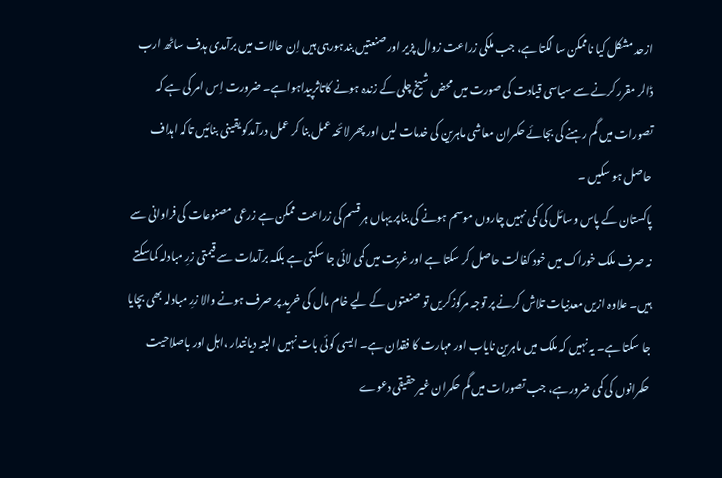ازحد مشکل کیا ناممکن سا لگتا ہے، جب ملکی زراعت زوال پزیر اور صنعتیں بندہورہی ہیں اِن حالات میں برآمدی ہدف ساٹھ ارب ڈالر مقرر کرنے سے سیاسی قیادت کی صورت میں محض شیخ چلی کے زندہ ہونے کاتاثرپیداہواہے۔ ضرورت اِس امر کی ہے کہ تصورات میں گم رہنے کی بجائے حکمران معاشی ماہرین کی خدمات لیں اور پھر لائحہ عمل بنا کر عمل درآمدکو یقینی بنائیں تاکہ اہداف حاصل ہو سکیں ۔
پاکستان کے پاس وسائل کی کمی نہیں چاروں موسم ہونے کی بناپر یہاں ہر قسم کی زراعت ممکن ہے زرعی مصنوعات کی فراوانی سے نہ صرف ملک خوراک میں خود کفالت حاصل کر سکتا ہے اور غربت میں کمی لائی جا سکتی ہے بلکہ برآمدات سے قیمتی زرِ مبادلہ کماسکتے ہیں۔ علاوہ ازیں معدنیات تلاش کرنے پر توجہ مرکوزکریں تو صنعتوں کے لیے خام مال کی خرید پر صرف ہونے والا زرِ مبادلہ بھی بچایا جا سکتا ہے۔ یہ نہیں کہ ملک میں ماہرین نایاب اور مہارت کا فقدان ہے۔ ایسی کوئی بات نہیں البتہ دیانتدار ،اہل اور باصلاحیت حکمرانوں کی کمی ضرورہے، جب تصورات میں گم حکمران غیر حقیقی دعوے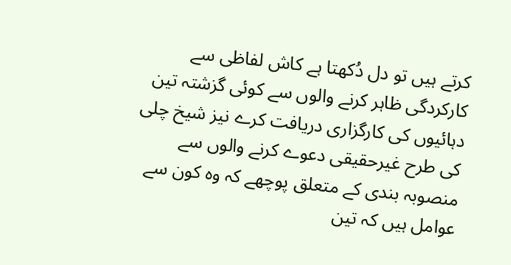کرتے ہیں تو دل دُکھتا ہے کاش لفاظی سے کارکردگی ظاہر کرنے والوں سے کوئی گزشتہ تین دہائیوں کی کارگزاری دریافت کرے نیز شیخ چلی کی طرح غیرحقیقی دعوے کرنے والوں سے منصوبہ بندی کے متعلق پوچھے کہ وہ کون سے عوامل ہیں کہ تین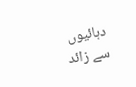دہائیوں سے زائد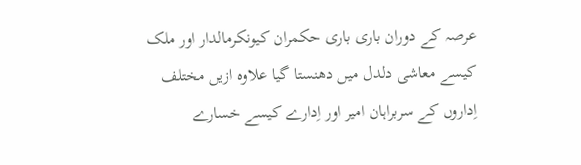عرصہ کے دوران باری باری حکمران کیونکرمالدار اور ملک کیسے معاشی دلدل میں دھنستا گیا علاوہ ازیں مختلف اِداروں کے سربراہان امیر اور اِدارے کیسے خسارے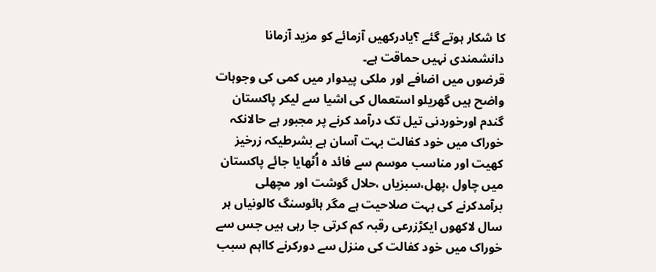کا شکار ہوتے گئے ؟یادرکھیں آزمائے کو مزید آزمانا دانشمندی نہیں حماقت ہے۔
قرضوں میں اضافے اور ملکی پیدوار میں کمی کی وجوہات واضح ہیں گھریلو استعمال کی اشیا سے لیکر پاکستان گندم اورخوردنی تیل تک درآمد کرنے پر مجبور ہے حالانکہ خوراک میں خود کفالت بہت آسان ہے بشرطیکہ زرخیز کھیت اور مناسب موسم سے فائد ہ اُٹھایا جائے پاکستان میں چاول ،پھل،سبزیاں ،حلال گوشت اور مچھلی برآمدکرنے کی بہت صلاحیت ہے مگر ہائوسنگ کالونیاں ہر سال لاکھوں ایکڑزرعی رقبہ کم کرتی جا رہی ہیں جس سے خوراک میں خود کفالت کی منزل سے دورکرنے کااہم سبب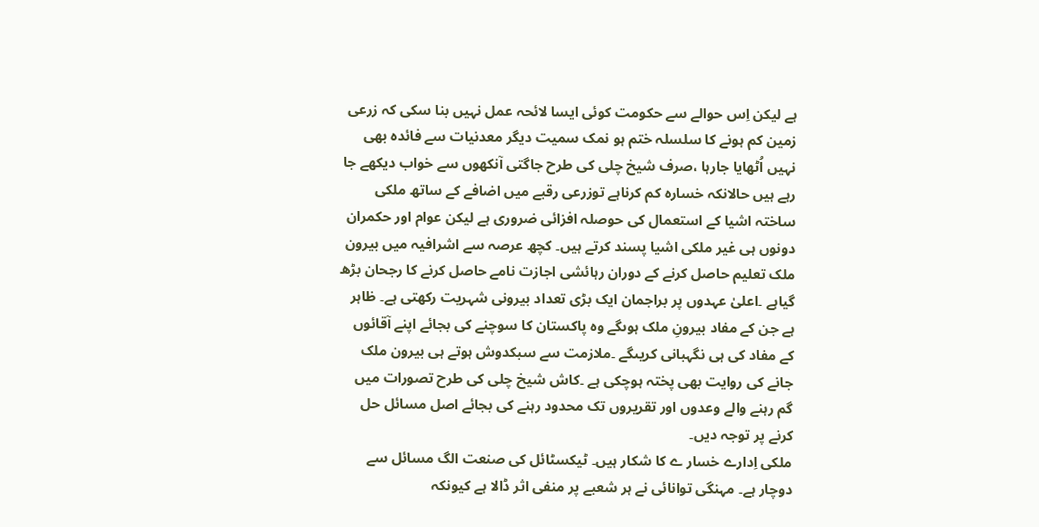ہے لیکن اِس حوالے سے حکومت کوئی ایسا لائحہ عمل نہیں بنا سکی کہ زرعی زمین کم ہونے کا سلسلہ ختم ہو نمک سمیت دیگر معدنیات سے فائدہ بھی نہیں اُٹھایا جارہا ،صرف شیخ چلی کی طرح جاگتی آنکھوں سے خواب دیکھے جا رہے ہیں حالانکہ خسارہ کم کرناہے توزرعی رقبے میں اضافے کے ساتھ ملکی ساختہ اشیا کے استعمال کی حوصلہ افزائی ضروری ہے لیکن عوام اور حکمران دونوں ہی غیر ملکی اشیا پسند کرتے ہیں۔ کچھ عرصہ سے اشرافیہ میں بیرون ملک تعلیم حاصل کرنے کے دوران رہائشی اجازت نامے حاصل کرنے کا رجحان بڑھ گیاہے ۔اعلیٰ عہدوں پر براجمان ایک بڑی تعداد بیرونی شہریت رکھتی ہے۔ ظاہر ہے جن کے مفاد بیرونِ ملک ہوںگے وہ پاکستان کا سوچنے کی بجائے اپنے آقائوں کے مفاد کی ہی نگہبانی کریںگے ۔ملازمت سے سبکدوش ہوتے ہی بیرون ملک جانے کی روایت بھی پختہ ہوچکی ہے ۔کاش شیخ چلی کی طرح تصورات میں گم رہنے والے وعدوں اور تقریروں تک محدود رہنے کی بجائے اصل مسائل حل کرنے پر توجہ دیں۔
ملکی اِدارے خسار ے کا شکار ہیں۔ ٹیکسٹائل کی صنعت الگ مسائل سے دوچار ہے۔ مہنگی توانائی نے ہر شعبے پر منفی اثر ڈالا ہے کیونکہ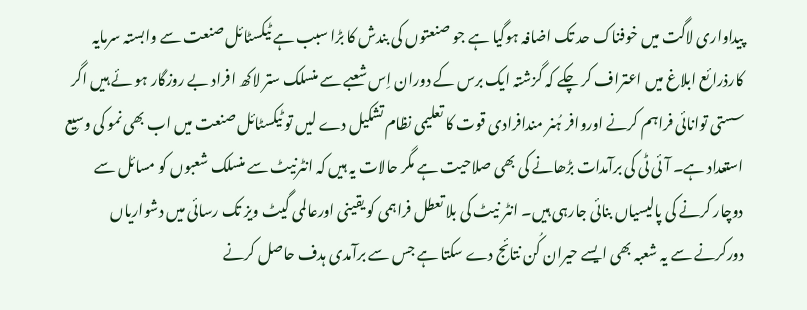پیداواری لاگت میں خوفناک حد تک اضافہ ہوگیا ہے جو صنعتوں کی بندش کا بڑا سبب ہے ٹیکسٹائل صنعت سے وابستہ سرمایہ کارذرائع ابلاغ میں اعتراف کر چکے کہ گزشتہ ایک برس کے دوران اِس شعبے سے منسلک ستر لاکھ افراد بے روزگار ہو ئے ہیں اگر سستی توانائی فراہم کرنے اوروافر ہُنر مندافرادی قوت کا تعلیمی نظام تشکیل دے لیں تو ٹیکسٹائل صنعت میں اب بھی نمو کی وسیع استعداد ہے۔ آئی ٹی کی برآمدات بڑھانے کی بھی صلاحیت ہے مگر حالات یہ ہیں کہ انٹرنیٹ سے منسلک شعبوں کو مسائل سے دوچار کرنے کی پالیسیاں بنائی جارہی ہیں۔ انٹر نیٹ کی بلا تعطل فراہمی کو یقینی اورعالمی گیٹ ویز تک رسائی میں دشواریاں دورکرنے سے یہ شعبہ بھی ایسے حیران کُن نتائج دے سکتا ہے جس سے برآمدی ہدف حاصل کرنے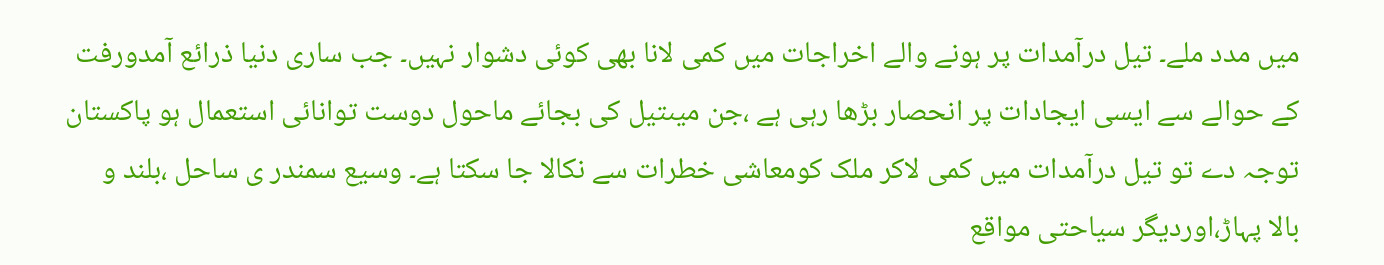میں مدد ملے۔ تیل درآمدات پر ہونے والے اخراجات میں کمی لانا بھی کوئی دشوار نہیں۔ جب ساری دنیا ذرائع آمدورفت کے حوالے سے ایسی ایجادات پر انحصار بڑھا رہی ہے ،جن میںتیل کی بجائے ماحول دوست توانائی استعمال ہو پاکستان توجہ دے تو تیل درآمدات میں کمی لاکر ملک کومعاشی خطرات سے نکالا جا سکتا ہے۔ وسیع سمندر ی ساحل ،بلند و بالا پہاڑ،اوردیگر سیاحتی مواقع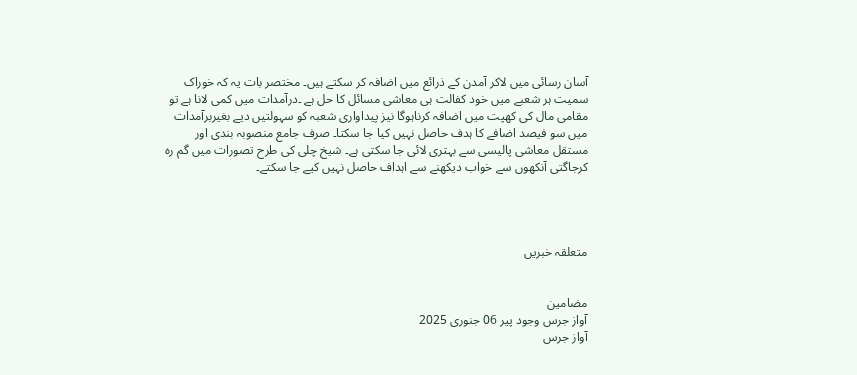آسان رسائی میں لاکر آمدن کے ذرائع میں اضافہ کر سکتے ہیں۔ مختصر بات یہ کہ خوراک سمیت ہر شعبے میں خود کفالت ہی معاشی مسائل کا حل ہے ۔درآمدات میں کمی لانا ہے تو مقامی مال کی کھپت میں اضافہ کرناہوگا نیز پیداواری شعبہ کو سہولتیں دیے بغیربرآمدات میں سو فیصد اضافے کا ہدف حاصل نہیں کیا جا سکتا۔ صرف جامع منصوبہ بندی اور مستقل معاشی پالیسی سے بہتری لائی جا سکتی ہے۔ شیخ چلی کی طرح تصورات میں گم رہ کرجاگتی آنکھوں سے خواب دیکھنے سے اہداف حاصل نہیں کیے جا سکتے۔




متعلقہ خبریں


مضامین
آواز جرس وجود پیر 06 جنوری 2025
آواز جرس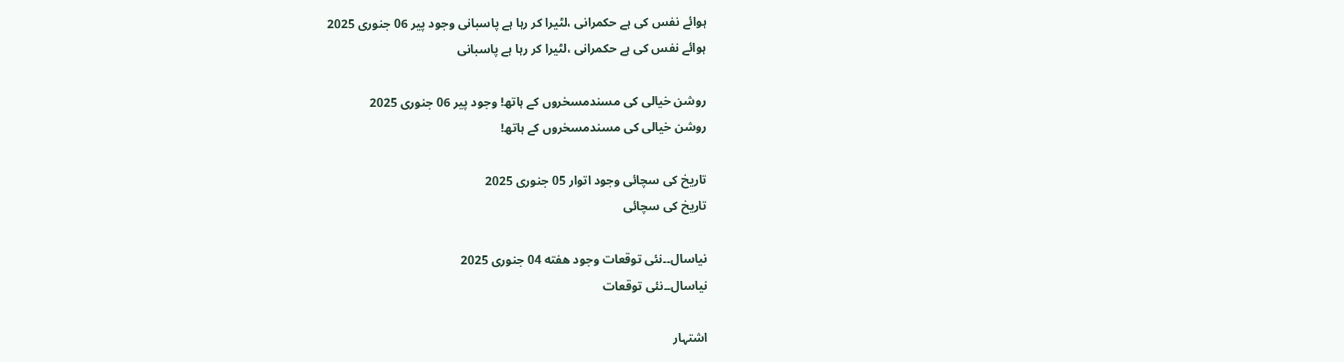ہوائے نفس کی ہے حکمرانی ،لٹیرا کر رہا ہے پاسبانی وجود پیر 06 جنوری 2025
ہوائے نفس کی ہے حکمرانی ،لٹیرا کر رہا ہے پاسبانی

روشن خیالی کی مسندمسخروں کے ہاتھ! وجود پیر 06 جنوری 2025
روشن خیالی کی مسندمسخروں کے ہاتھ!

تاریخ کی سچائی وجود اتوار 05 جنوری 2025
تاریخ کی سچائی

نیاسال۔۔نئی توقعات وجود هفته 04 جنوری 2025
نیاسال۔۔نئی توقعات

اشتہار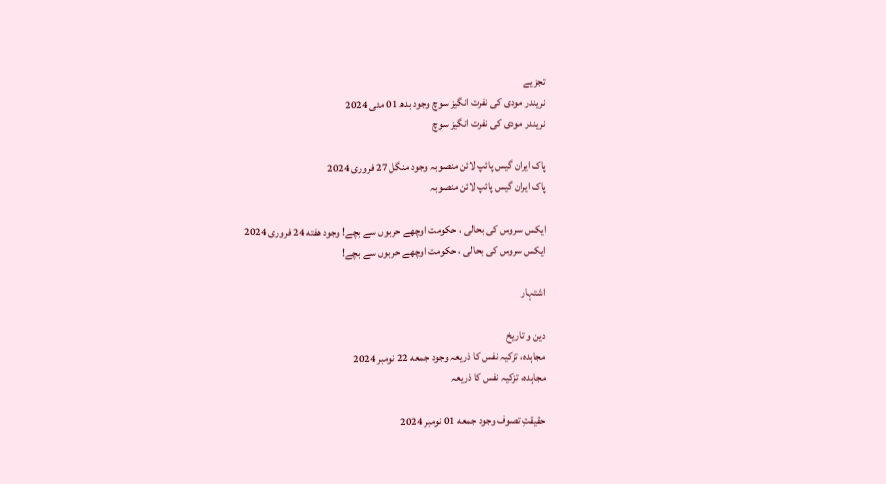تجزیے
نریندر مودی کی نفرت انگیز سوچ وجود بدھ 01 مئی 2024
نریندر مودی کی نفرت انگیز سوچ

پاک ایران گیس پائپ لائن منصوبہ وجود منگل 27 فروری 2024
پاک ایران گیس پائپ لائن منصوبہ

ایکس سروس کی بحالی ، حکومت اوچھے حربوں سے بچے! وجود هفته 24 فروری 2024
ایکس سروس کی بحالی ، حکومت اوچھے حربوں سے بچے!

اشتہار

دین و تاریخ
مجاہدہ، تزکیہ نفس کا ذریعہ وجود جمعه 22 نومبر 2024
مجاہدہ، تزکیہ نفس کا ذریعہ

حقیقتِ تصوف وجود جمعه 01 نومبر 2024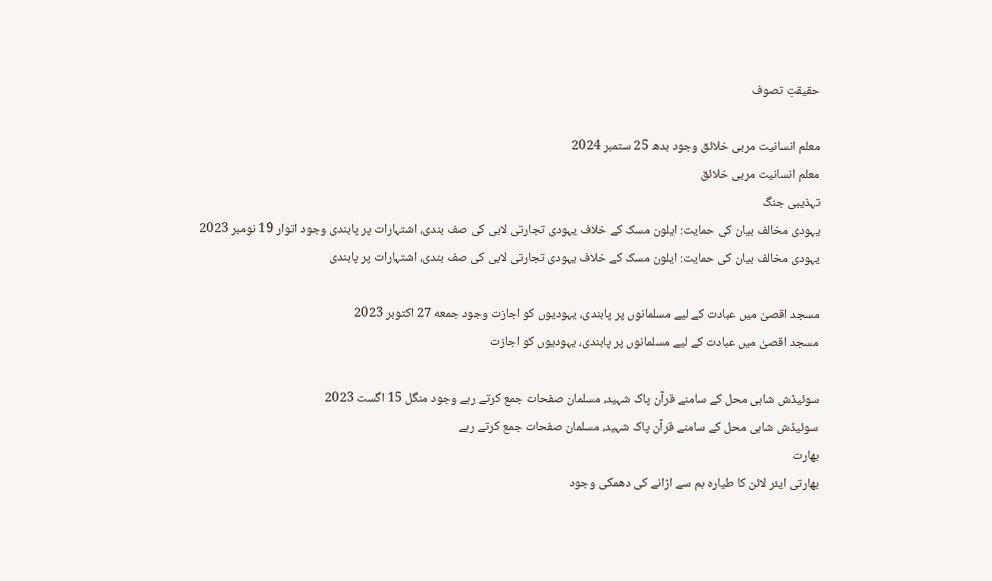حقیقتِ تصوف

معلم انسانیت مربی خلائق وجود بدھ 25 ستمبر 2024
معلم انسانیت مربی خلائق
تہذیبی جنگ
یہودی مخالف بیان کی حمایت: ایلون مسک کے خلاف یہودی تجارتی لابی کی صف بندی، اشتہارات پر پابندی وجود اتوار 19 نومبر 2023
یہودی مخالف بیان کی حمایت: ایلون مسک کے خلاف یہودی تجارتی لابی کی صف بندی، اشتہارات پر پابندی

مسجد اقصیٰ میں عبادت کے لیے مسلمانوں پر پابندی، یہودیوں کو اجازت وجود جمعه 27 اکتوبر 2023
مسجد اقصیٰ میں عبادت کے لیے مسلمانوں پر پابندی، یہودیوں کو اجازت

سوئیڈش شاہی محل کے سامنے قرآن پاک شہید، مسلمان صفحات جمع کرتے رہے وجود منگل 15 اگست 2023
سوئیڈش شاہی محل کے سامنے قرآن پاک شہید، مسلمان صفحات جمع کرتے رہے
بھارت
بھارتی ایئر لائن کا طیارہ بم سے اڑانے کی دھمکی وجود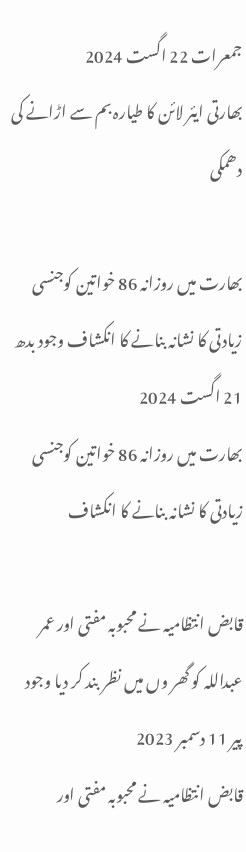جمعرات 22 اگست 2024
بھارتی ایئر لائن کا طیارہ بم سے اڑانے کی دھمکی

بھارت میں روزانہ 86 خواتین کوجنسی زیادتی کا نشانہ بنانے کا انکشاف وجود بدھ 21 اگست 2024
بھارت میں روزانہ 86 خواتین کوجنسی زیادتی کا نشانہ بنانے کا انکشاف

قابض انتظامیہ نے محبوبہ مفتی اور عمر عبداللہ کو گھر وں میں نظر بند کر دیا وجود پیر 11 دسمبر 2023
قابض انتظامیہ نے محبوبہ مفتی اور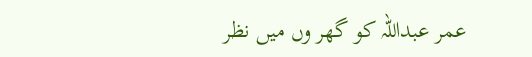عمر عبداللہ کو گھر وں میں نظر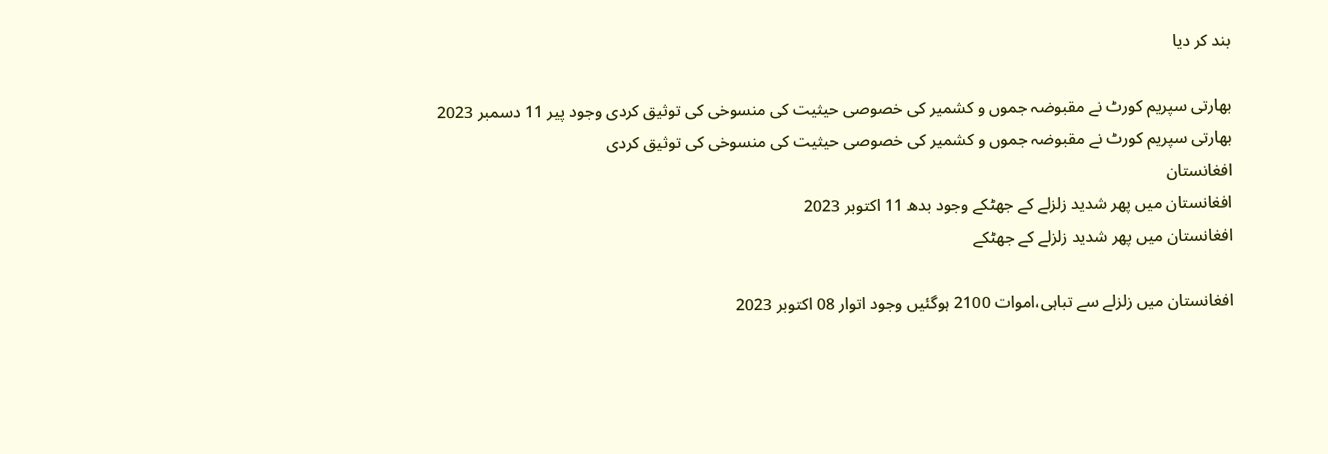بند کر دیا

بھارتی سپریم کورٹ نے مقبوضہ جموں و کشمیر کی خصوصی حیثیت کی منسوخی کی توثیق کردی وجود پیر 11 دسمبر 2023
بھارتی سپریم کورٹ نے مقبوضہ جموں و کشمیر کی خصوصی حیثیت کی منسوخی کی توثیق کردی
افغانستان
افغانستان میں پھر شدید زلزلے کے جھٹکے وجود بدھ 11 اکتوبر 2023
افغانستان میں پھر شدید زلزلے کے جھٹکے

افغانستان میں زلزلے سے تباہی،اموات 2100 ہوگئیں وجود اتوار 08 اکتوبر 2023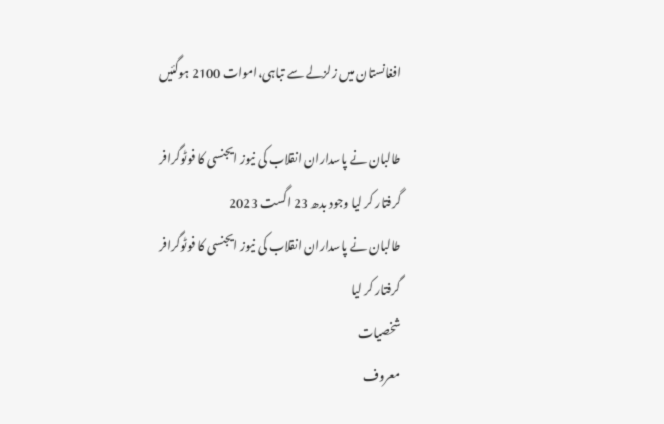افغانستان میں زلزلے سے تباہی،اموات 2100 ہوگئیں

طالبان نے پاسداران انقلاب کی نیوز ایجنسی کا فوٹوگرافر گرفتار کر لیا وجود بدھ 23 اگست 2023
طالبان نے پاسداران انقلاب کی نیوز ایجنسی کا فوٹوگرافر گرفتار کر لیا
شخصیات
معروف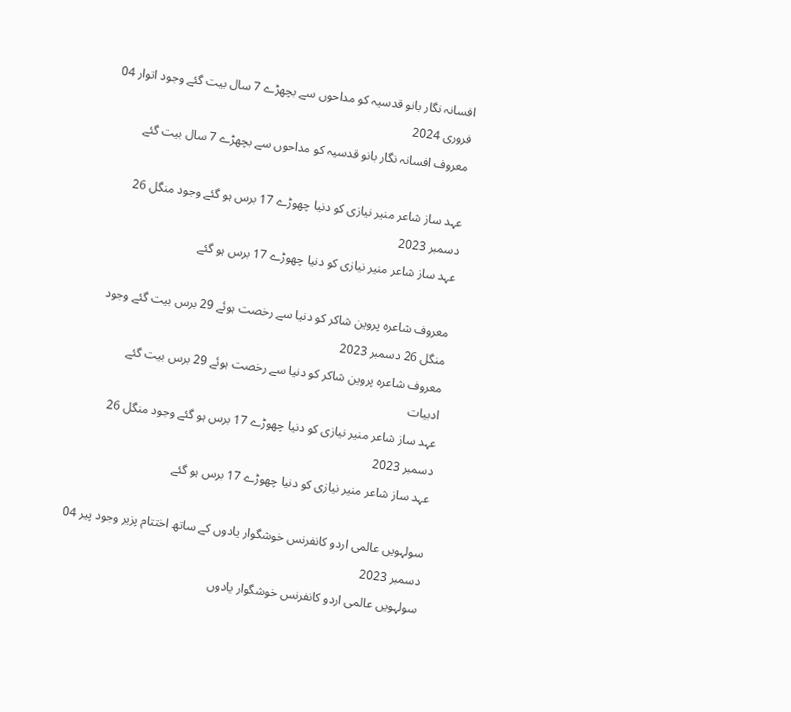افسانہ نگار بانو قدسیہ کو مداحوں سے بچھڑے 7 سال بیت گئے وجود اتوار 04 فروری 2024
معروف افسانہ نگار بانو قدسیہ کو مداحوں سے بچھڑے 7 سال بیت گئے

عہد ساز شاعر منیر نیازی کو دنیا چھوڑے 17 برس ہو گئے وجود منگل 26 دسمبر 2023
عہد ساز شاعر منیر نیازی کو دنیا چھوڑے 17 برس ہو گئے

معروف شاعرہ پروین شاکر کو دنیا سے رخصت ہوئے 29 برس بیت گئے وجود منگل 26 دسمبر 2023
معروف شاعرہ پروین شاکر کو دنیا سے رخصت ہوئے 29 برس بیت گئے
ادبیات
عہد ساز شاعر منیر نیازی کو دنیا چھوڑے 17 برس ہو گئے وجود منگل 26 دسمبر 2023
عہد ساز شاعر منیر نیازی کو دنیا چھوڑے 17 برس ہو گئے

سولہویں عالمی اردو کانفرنس خوشگوار یادوں کے ساتھ اختتام پزیر وجود پیر 04 دسمبر 2023
سولہویں عالمی اردو کانفرنس خوشگوار یادوں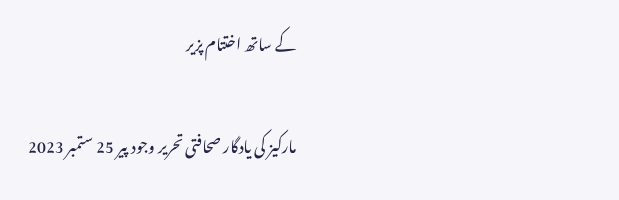کے ساتھ اختتام پزیر

مارکیز کی یادگار صحافتی تحریر وجود پیر 25 ستمبر 2023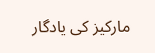مارکیز کی یادگار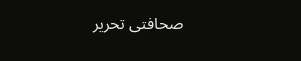صحافتی تحریر